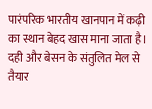पारंपरिक भारतीय खानपान में कढ़ी का स्थान बेहद खास माना जाता है। दही और बेसन के संतुलित मेल से तैयार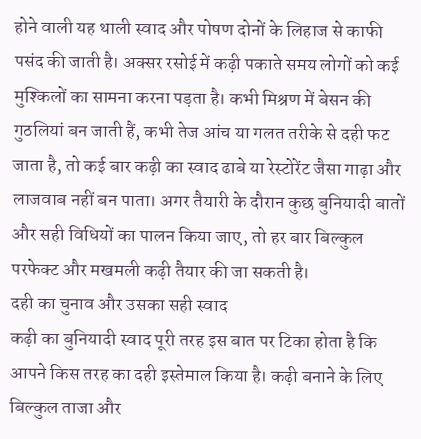होने वाली यह थाली स्वाद और पोषण दोनों के लिहाज से काफी पसंद की जाती है। अक्सर रसोई में कढ़ी पकाते समय लोगों को कई मुश्किलों का सामना करना पड़ता है। कभी मिश्रण में बेसन की गुठलियां बन जाती हैं, कभी तेज आंच या गलत तरीके से दही फट जाता है, तो कई बार कढ़ी का स्वाद ढाबे या रेस्टोरेंट जैसा गाढ़ा और लाजवाब नहीं बन पाता। अगर तैयारी के दौरान कुछ बुनियादी बातों और सही विधियों का पालन किया जाए, तो हर बार बिल्कुल परफेक्ट और मखमली कढ़ी तैयार की जा सकती है।
दही का चुनाव और उसका सही स्वाद
कढ़ी का बुनियादी स्वाद पूरी तरह इस बात पर टिका होता है कि आपने किस तरह का दही इस्तेमाल किया है। कढ़ी बनाने के लिए बिल्कुल ताजा और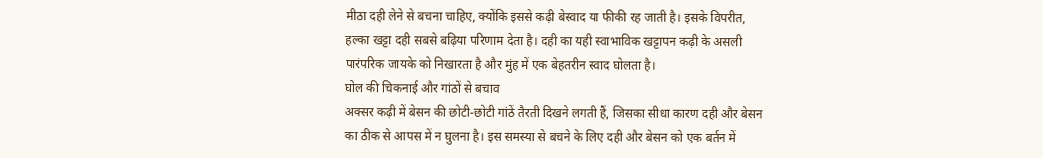मीठा दही लेने से बचना चाहिए, क्योंकि इससे कढ़ी बेस्वाद या फीकी रह जाती है। इसके विपरीत, हल्का खट्टा दही सबसे बढ़िया परिणाम देता है। दही का यही स्वाभाविक खट्टापन कढ़ी के असली पारंपरिक जायके को निखारता है और मुंह में एक बेहतरीन स्वाद घोलता है।
घोल की चिकनाई और गांठों से बचाव
अक्सर कढ़ी में बेसन की छोटी-छोटी गांठें तैरती दिखने लगती हैं, जिसका सीधा कारण दही और बेसन का ठीक से आपस में न घुलना है। इस समस्या से बचने के लिए दही और बेसन को एक बर्तन में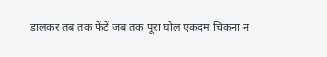डालकर तब तक फेंटें जब तक पूरा घोल एकदम चिकना न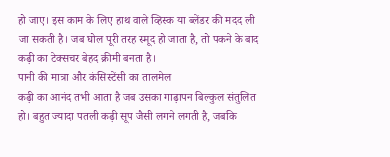हो जाए। इस काम के लिए हाथ वाले व्हिस्क या ब्लेंडर की मदद ली जा सकती है। जब घोल पूरी तरह स्मूद हो जाता है, तो पकने के बाद कढ़ी का टेक्सचर बेहद क्रीमी बनता है।
पानी की मात्रा और कंसिस्टेंसी का तालमेल
कढ़ी का आनंद तभी आता है जब उसका गाढ़ापन बिल्कुल संतुलित हो। बहुत ज्यादा पतली कढ़ी सूप जैसी लगने लगती है, जबकि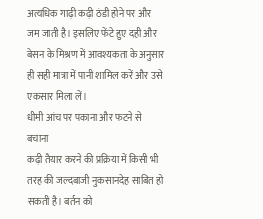अत्यधिक गाढ़ी कढ़ी ठंडी होने पर और जम जाती है। इसलिए फेंटे हुए दही और बेसन के मिश्रण में आवश्यकता के अनुसार ही सही मात्रा में पानी शामिल करें और उसे एकसार मिला लें।
धीमी आंच पर पकाना और फटने से बचाना
कढ़ी तैयार करने की प्रक्रिया में किसी भी तरह की जल्दबाजी नुकसानदेह साबित हो सकती है। बर्तन को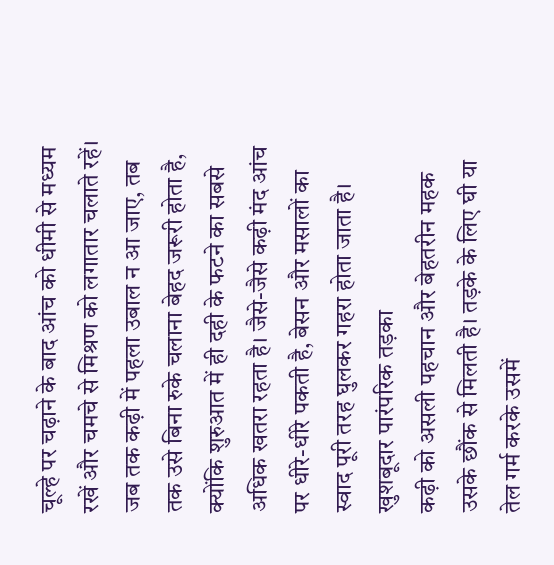चूल्हे पर चढ़ाने के बाद आंच को धीमी से मध्यम रखें और चमचे से मिश्रण को लगातार चलाते रहें। जब तक कढ़ी में पहला उबाल न आ जाए, तब तक उसे बिना रुके चलाना बेहद जरूरी होता है, क्योंकि शुरुआत में ही दही के फटने का सबसे अधिक खतरा रहता है। जैसे-जैसे कढ़ी मंद आंच पर धीरे-धीरे पकती है, बेसन और मसालों का स्वाद पूरी तरह घुलकर गहरा होता जाता है।
खुशबूदार पारंपरिक तड़का
कढ़ी को असली पहचान और बेहतरीन महक उसके छौंक से मिलती है। तड़के के लिए घी या तेल गर्म करके उसमें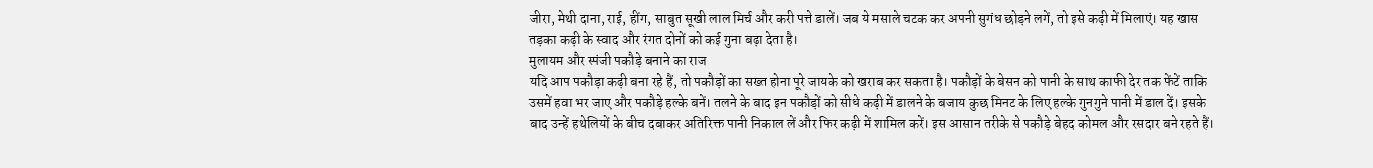जीरा, मेथी दाना, राई, हींग, साबुत सूखी लाल मिर्च और करी पत्ते डालें। जब ये मसाले चटक कर अपनी सुगंध छोड़ने लगें, तो इसे कढ़ी में मिलाएं। यह खास तड़का कढ़ी के स्वाद और रंगत दोनों को कई गुना बढ़ा देता है।
मुलायम और स्पंजी पकौड़े बनाने का राज
यदि आप पकौड़ा कढ़ी बना रहे हैं, तो पकौड़ों का सख्त होना पूरे जायके को खराब कर सकता है। पकौड़ों के बेसन को पानी के साथ काफी देर तक फेंटें ताकि उसमें हवा भर जाए और पकौड़े हल्के बनें। तलने के बाद इन पकौड़ों को सीधे कढ़ी में डालने के बजाय कुछ मिनट के लिए हल्के गुनगुने पानी में डाल दें। इसके बाद उन्हें हथेलियों के बीच दबाकर अतिरिक्त पानी निकाल लें और फिर कढ़ी में शामिल करें। इस आसान तरीके से पकौड़े बेहद कोमल और रसदार बने रहते हैं।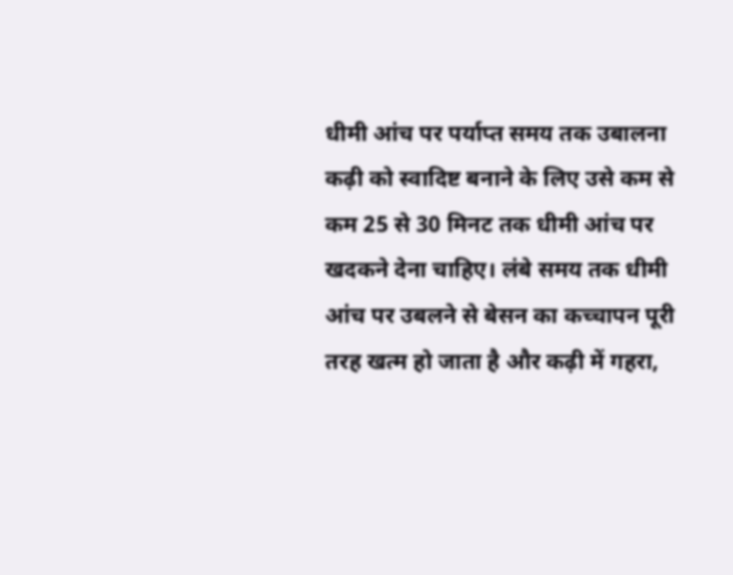धीमी आंच पर पर्याप्त समय तक उबालना
कढ़ी को स्वादिष्ट बनाने के लिए उसे कम से कम 25 से 30 मिनट तक धीमी आंच पर खदकने देना चाहिए। लंबे समय तक धीमी आंच पर उबलने से बेसन का कच्चापन पूरी तरह खत्म हो जाता है और कढ़ी में गहरा,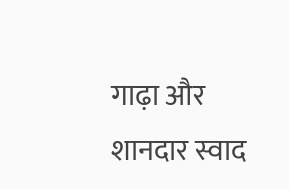गाढ़ा और शानदार स्वाद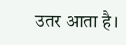उतर आता है।